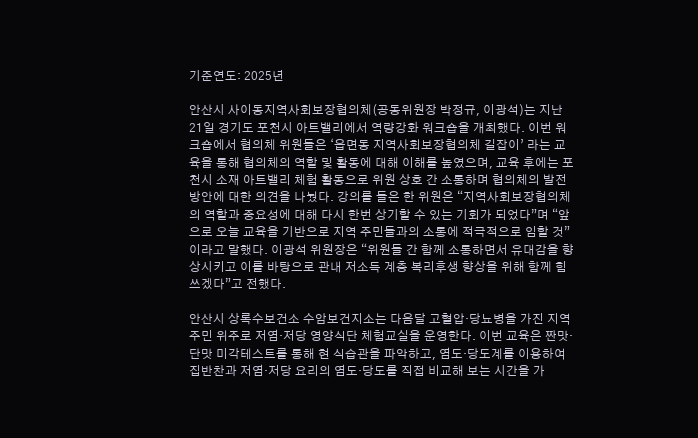기준연도: 2025년

안산시 사이동지역사회보장협의체(공동위원장 박정규, 이광석)는 지난 21일 경기도 포천시 아트밸리에서 역량강화 워크숍을 개최했다. 이번 워크숍에서 협의체 위원들은 ‘읍면동 지역사회보장협의체 길잡이’ 라는 교육을 통해 협의체의 역할 및 활동에 대해 이해를 높였으며, 교육 후에는 포천시 소재 아트밸리 체험 활동으로 위원 상호 간 소통하며 협의체의 발전 방안에 대한 의견을 나눴다. 강의를 들은 한 위원은 “지역사회보장협의체의 역할과 중요성에 대해 다시 한번 상기할 수 있는 기회가 되었다”며 “앞으로 오늘 교육을 기반으로 지역 주민들과의 소통에 적극적으로 임할 것”이라고 말했다. 이광석 위원장은 “위원들 간 함께 소통하면서 유대감을 향상시키고 이를 바탕으로 관내 저소득 계층 복리후생 향상을 위해 함께 힘쓰겠다”고 전했다.

안산시 상록수보건소 수암보건지소는 다음달 고혈압·당뇨병을 가진 지역주민 위주로 저염·저당 영양식단 체험교실을 운영한다. 이번 교육은 짠맛·단맛 미각테스트를 통해 현 식습관을 파악하고, 염도·당도계를 이용하여 집반찬과 저염·저당 요리의 염도·당도를 직접 비교해 보는 시간을 가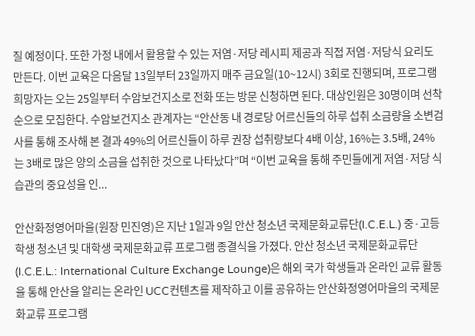질 예정이다. 또한 가정 내에서 활용할 수 있는 저염·저당 레시피 제공과 직접 저염·저당식 요리도 만든다. 이번 교육은 다음달 13일부터 23일까지 매주 금요일(10~12시) 3회로 진행되며, 프로그램 희망자는 오는 25일부터 수암보건지소로 전화 또는 방문 신청하면 된다. 대상인원은 30명이며 선착순으로 모집한다. 수암보건지소 관계자는 “안산동 내 경로당 어르신들의 하루 섭취 소금량을 소변검사를 통해 조사해 본 결과 49%의 어르신들이 하루 권장 섭취량보다 4배 이상, 16%는 3.5배, 24%는 3배로 많은 양의 소금을 섭취한 것으로 나타났다”며 “이번 교육을 통해 주민들에게 저염·저당 식습관의 중요성을 인...

안산화정영어마을(원장 민진영)은 지난 1일과 9일 안산 청소년 국제문화교류단(I.C.E.L.) 중·고등학생 청소년 및 대학생 국제문화교류 프로그램 종결식을 가졌다. 안산 청소년 국제문화교류단(I.C.E.L.: International Culture Exchange Lounge)은 해외 국가 학생들과 온라인 교류 활동을 통해 안산을 알리는 온라인 UCC컨텐츠를 제작하고 이를 공유하는 안산화정영어마을의 국제문화교류 프로그램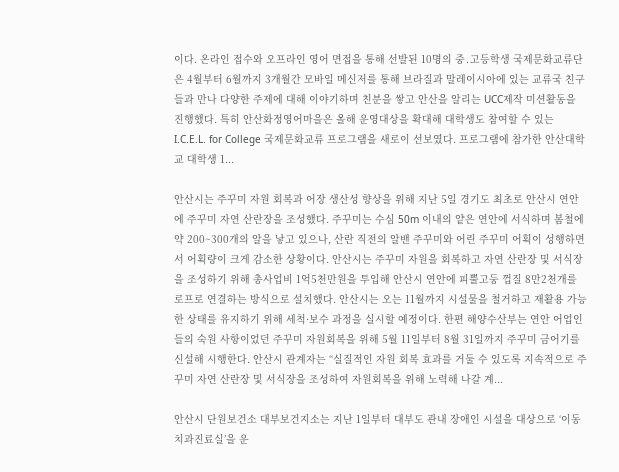이다. 온라인 접수와 오프라인 영어 면접을 통해 선발된 10명의 중․고등학생 국제문화교류단은 4월부터 6월까지 3개월간 모바일 메신저를 통해 브라질과 말레이시아에 있는 교류국 친구들과 만나 다양한 주제에 대해 이야기하며 친분을 쌓고 안산을 알리는 UCC제작 미션활동을 진행했다. 특히 안산화정영어마을은 올해 운영대상을 확대해 대학생도 참여할 수 있는 I.C.E.L. for College 국제문화교류 프로그램을 새로이 선보였다. 프로그램에 참가한 안산대학교 대학생 1...

안산시는 주꾸미 자원 회복과 어장 생산성 향상을 위해 지난 5일 경기도 최초로 안산시 연안에 주꾸미 자연 산란장을 조성했다. 주꾸미는 수심 50m 이내의 얕은 연안에 서식하며 봄철에 약 200~300개의 알을 낳고 있으나, 산란 직전의 알밴 주꾸미와 어린 주꾸미 어획이 성행하면서 어획량이 크게 감소한 상황이다. 안산시는 주꾸미 자원을 회복하고 자연 산란장 및 서식장을 조성하기 위해 총사업비 1억5천만원을 투입해 안산시 연안에 피뿔고둥 껍질 8만2천개를 로프로 연결하는 방식으로 설치했다. 안산시는 오는 11월까지 시설물을 철거하고 재활용 가능한 상태를 유지하기 위해 세척·보수 과정을 실시할 예정이다. 한편 해양수산부는 연안 어업인들의 숙원 사항이었던 주꾸미 자원회복을 위해 5월 11일부터 8월 31일까지 주꾸미 금어기를 신설해 시행한다. 안산시 관계자는 “실질적인 자원 회복 효과를 거둘 수 있도록 지속적으로 주꾸미 자연 산란장 및 서식장을 조성하여 자원회복을 위해 노력해 나갈 계...

안산시 단원보건소 대부보건지소는 지난 1일부터 대부도 관내 장애인 시설을 대상으로 ‘이동치과진료실’을 운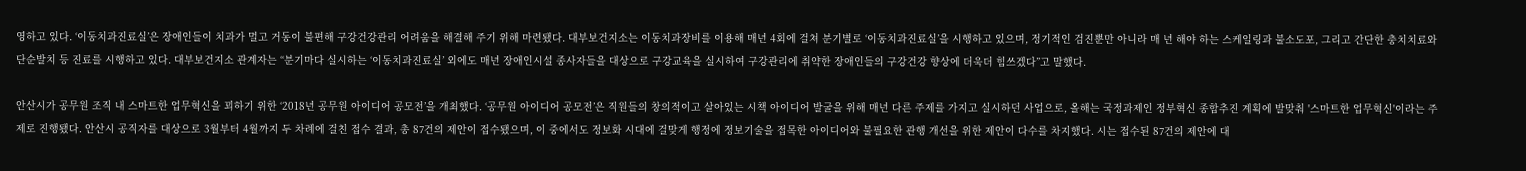영하고 있다. ‘이동치과진료실’은 장애인들이 치과가 멀고 거동이 불편해 구강건강관리 어려움을 해결해 주기 위해 마련됐다. 대부보건지소는 이동치과장비를 이용해 매년 4회에 걸쳐 분기별로 ‘이동치과진료실’을 시행하고 있으며, 정기적인 검진뿐만 아니라 매 년 해야 하는 스케일링과 불소도포, 그리고 간단한 충치치료와 단순발치 등 진료를 시행하고 있다. 대부보건지소 관계자는 “분기마다 실시하는 ‘이동치과진료실’ 외에도 매년 장애인시설 종사자들을 대상으로 구강교육을 실시하여 구강관리에 취약한 장애인들의 구강건강 향상에 더욱더 힘쓰겠다”고 말했다.

안산시가 공무원 조직 내 스마트한 업무혁신을 꾀하기 위한 ‘2018년 공무원 아이디어 공모전’을 개최했다. ‘공무원 아이디어 공모전’은 직원들의 창의적이고 살아있는 시책 아이디어 발굴을 위해 매년 다른 주제를 가지고 실시하던 사업으로, 올해는 국정과제인 정부혁신 종합추진 계획에 발맞춰 '스마트한 업무혁신'이라는 주제로 진행됐다. 안산시 공직자를 대상으로 3월부터 4월까지 두 차례에 걸친 접수 결과, 총 87건의 제안이 접수됐으며, 이 중에서도 정보화 시대에 걸맞게 행정에 정보기술을 접목한 아이디어와 불필요한 관행 개선을 위한 제안이 다수를 차지했다. 시는 접수된 87건의 제안에 대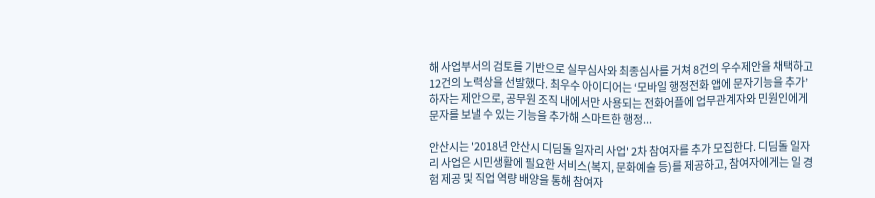해 사업부서의 검토를 기반으로 실무심사와 최종심사를 거쳐 8건의 우수제안을 채택하고 12건의 노력상을 선발했다. 최우수 아이디어는 ‘모바일 행정전화 앱에 문자기능을 추가’ 하자는 제안으로, 공무원 조직 내에서만 사용되는 전화어플에 업무관계자와 민원인에게 문자를 보낼 수 있는 기능을 추가해 스마트한 행정...

안산시는 '2018년 안산시 디딤돌 일자리 사업' 2차 참여자를 추가 모집한다. 디딤돌 일자리 사업은 시민생활에 필요한 서비스(복지, 문화예술 등)를 제공하고, 참여자에게는 일 경험 제공 및 직업 역량 배양을 통해 참여자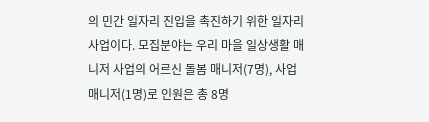의 민간 일자리 진입을 촉진하기 위한 일자리 사업이다. 모집분야는 우리 마을 일상생활 매니저 사업의 어르신 돌봄 매니저(7명), 사업 매니저(1명)로 인원은 총 8명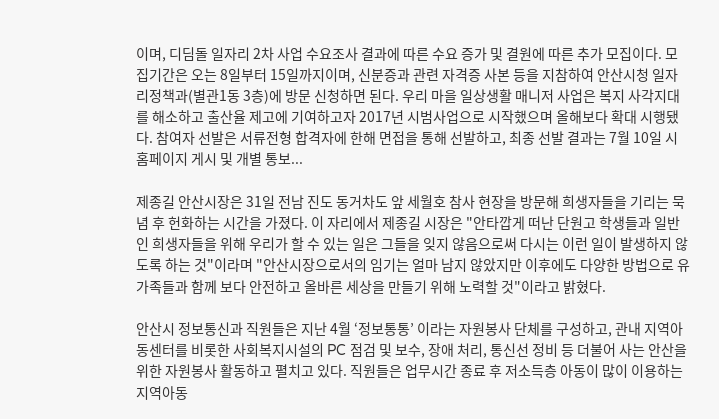이며, 디딤돌 일자리 2차 사업 수요조사 결과에 따른 수요 증가 및 결원에 따른 추가 모집이다. 모집기간은 오는 8일부터 15일까지이며, 신분증과 관련 자격증 사본 등을 지참하여 안산시청 일자리정책과(별관1동 3층)에 방문 신청하면 된다. 우리 마을 일상생활 매니저 사업은 복지 사각지대를 해소하고 출산율 제고에 기여하고자 2017년 시범사업으로 시작했으며 올해보다 확대 시행됐다. 참여자 선발은 서류전형 합격자에 한해 면접을 통해 선발하고, 최종 선발 결과는 7월 10일 시 홈페이지 게시 및 개별 통보...

제종길 안산시장은 31일 전남 진도 동거차도 앞 세월호 참사 현장을 방문해 희생자들을 기리는 묵념 후 헌화하는 시간을 가졌다. 이 자리에서 제종길 시장은 "안타깝게 떠난 단원고 학생들과 일반인 희생자들을 위해 우리가 할 수 있는 일은 그들을 잊지 않음으로써 다시는 이런 일이 발생하지 않도록 하는 것"이라며 "안산시장으로서의 임기는 얼마 남지 않았지만 이후에도 다양한 방법으로 유가족들과 함께 보다 안전하고 올바른 세상을 만들기 위해 노력할 것"이라고 밝혔다.

안산시 정보통신과 직원들은 지난 4월 ‘정보통통’ 이라는 자원봉사 단체를 구성하고, 관내 지역아동센터를 비롯한 사회복지시설의 PC 점검 및 보수, 장애 처리, 통신선 정비 등 더불어 사는 안산을 위한 자원봉사 활동하고 펼치고 있다. 직원들은 업무시간 종료 후 저소득층 아동이 많이 이용하는 지역아동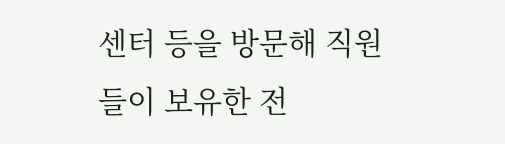센터 등을 방문해 직원들이 보유한 전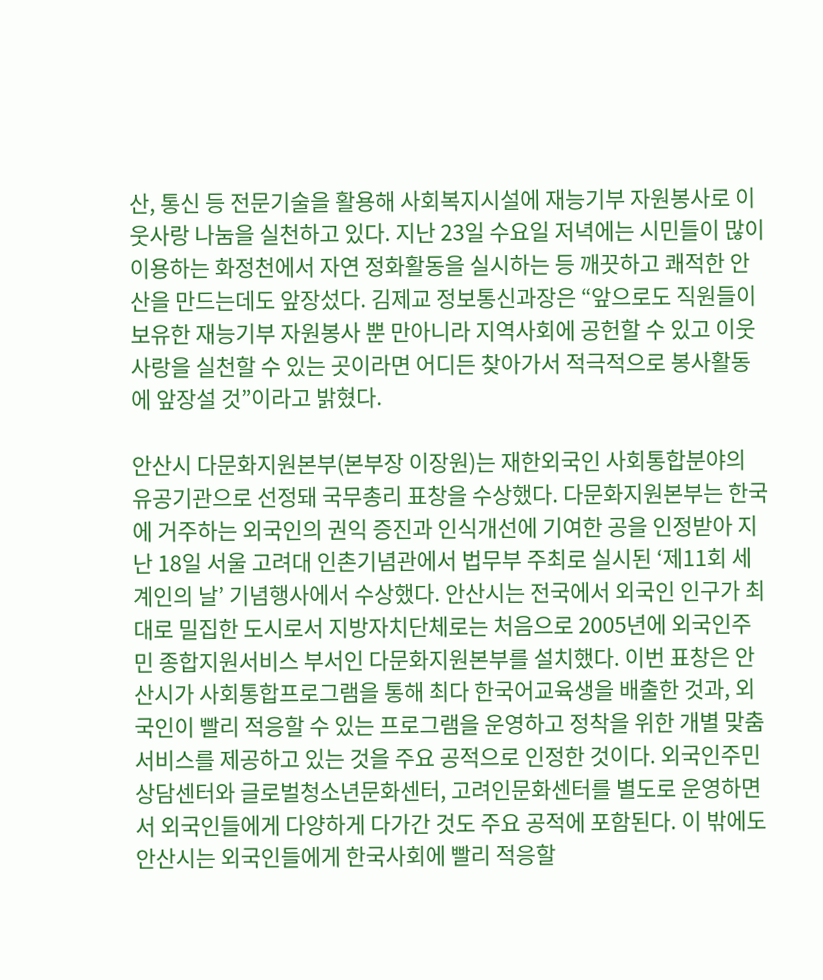산, 통신 등 전문기술을 활용해 사회복지시설에 재능기부 자원봉사로 이웃사랑 나눔을 실천하고 있다. 지난 23일 수요일 저녁에는 시민들이 많이 이용하는 화정천에서 자연 정화활동을 실시하는 등 깨끗하고 쾌적한 안산을 만드는데도 앞장섰다. 김제교 정보통신과장은 “앞으로도 직원들이 보유한 재능기부 자원봉사 뿐 만아니라 지역사회에 공헌할 수 있고 이웃사랑을 실천할 수 있는 곳이라면 어디든 찾아가서 적극적으로 봉사활동에 앞장설 것”이라고 밝혔다.

안산시 다문화지원본부(본부장 이장원)는 재한외국인 사회통합분야의 유공기관으로 선정돼 국무총리 표창을 수상했다. 다문화지원본부는 한국에 거주하는 외국인의 권익 증진과 인식개선에 기여한 공을 인정받아 지난 18일 서울 고려대 인촌기념관에서 법무부 주최로 실시된 ‘제11회 세계인의 날’ 기념행사에서 수상했다. 안산시는 전국에서 외국인 인구가 최대로 밀집한 도시로서 지방자치단체로는 처음으로 2005년에 외국인주민 종합지원서비스 부서인 다문화지원본부를 설치했다. 이번 표창은 안산시가 사회통합프로그램을 통해 최다 한국어교육생을 배출한 것과, 외국인이 빨리 적응할 수 있는 프로그램을 운영하고 정착을 위한 개별 맞춤서비스를 제공하고 있는 것을 주요 공적으로 인정한 것이다. 외국인주민상담센터와 글로벌청소년문화센터, 고려인문화센터를 별도로 운영하면서 외국인들에게 다양하게 다가간 것도 주요 공적에 포함된다. 이 밖에도 안산시는 외국인들에게 한국사회에 빨리 적응할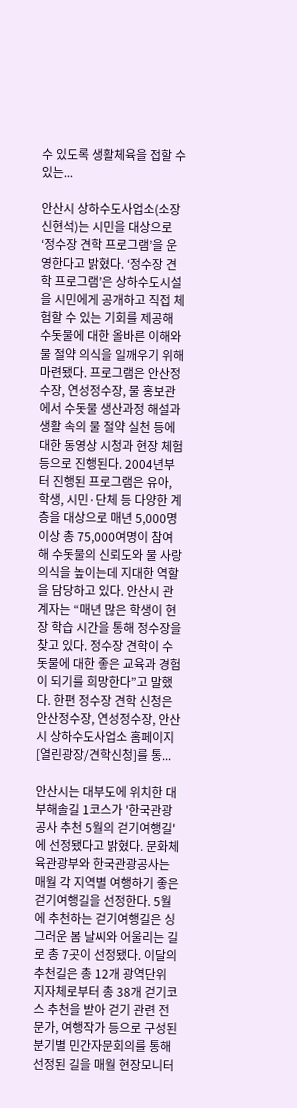수 있도록 생활체육을 접할 수 있는...

안산시 상하수도사업소(소장 신현석)는 시민을 대상으로 ‘정수장 견학 프로그램’을 운영한다고 밝혔다. ‘정수장 견학 프로그램’은 상하수도시설을 시민에게 공개하고 직접 체험할 수 있는 기회를 제공해 수돗물에 대한 올바른 이해와 물 절약 의식을 일깨우기 위해 마련됐다. 프로그램은 안산정수장, 연성정수장, 물 홍보관에서 수돗물 생산과정 해설과 생활 속의 물 절약 실천 등에 대한 동영상 시청과 현장 체험 등으로 진행된다. 2004년부터 진행된 프로그램은 유아, 학생, 시민·단체 등 다양한 계층을 대상으로 매년 5,000명 이상 총 75,000여명이 참여해 수돗물의 신뢰도와 물 사랑 의식을 높이는데 지대한 역할을 담당하고 있다. 안산시 관계자는 “매년 많은 학생이 현장 학습 시간을 통해 정수장을 찾고 있다. 정수장 견학이 수돗물에 대한 좋은 교육과 경험이 되기를 희망한다”고 말했다. 한편 정수장 견학 신청은 안산정수장, 연성정수장, 안산시 상하수도사업소 홈페이지 [열린광장/견학신청]를 통...

안산시는 대부도에 위치한 대부해솔길 1코스가 '한국관광공사 추천 5월의 걷기여행길'에 선정됐다고 밝혔다. 문화체육관광부와 한국관광공사는 매월 각 지역별 여행하기 좋은 걷기여행길을 선정한다. 5월에 추천하는 걷기여행길은 싱그러운 봄 날씨와 어울리는 길로 총 7곳이 선정됐다. 이달의 추천길은 총 12개 광역단위 지자체로부터 총 38개 걷기코스 추천을 받아 걷기 관련 전문가, 여행작가 등으로 구성된 분기별 민간자문회의를 통해 선정된 길을 매월 현장모니터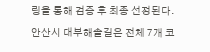링을 통해 검증 후 최종 선정된다. 안산시 대부해솔길은 전체 7개 코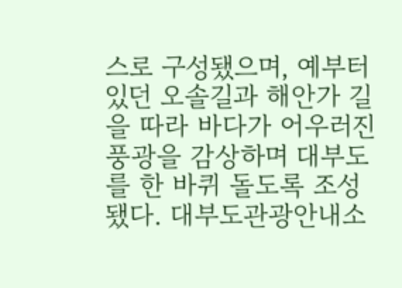스로 구성됐으며, 예부터 있던 오솔길과 해안가 길을 따라 바다가 어우러진 풍광을 감상하며 대부도를 한 바퀴 돌도록 조성됐다. 대부도관광안내소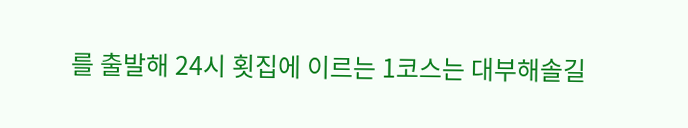를 출발해 24시 횟집에 이르는 1코스는 대부해솔길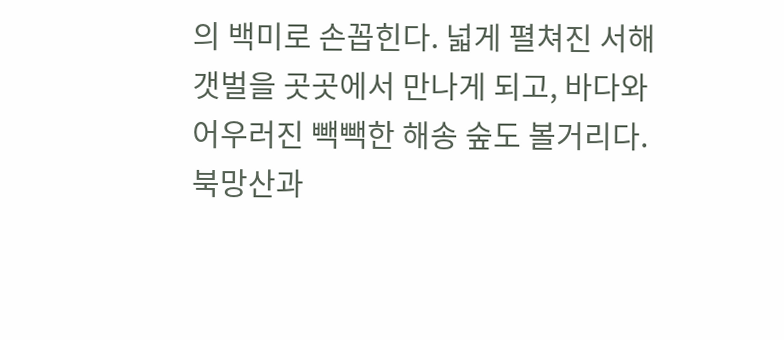의 백미로 손꼽힌다. 넓게 펼쳐진 서해 갯벌을 곳곳에서 만나게 되고, 바다와 어우러진 빽빽한 해송 숲도 볼거리다. 북망산과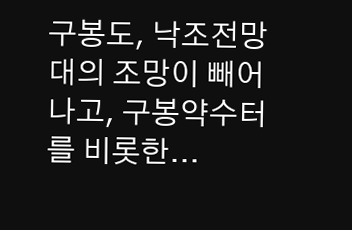구봉도, 낙조전망대의 조망이 빼어나고, 구봉약수터를 비롯한...